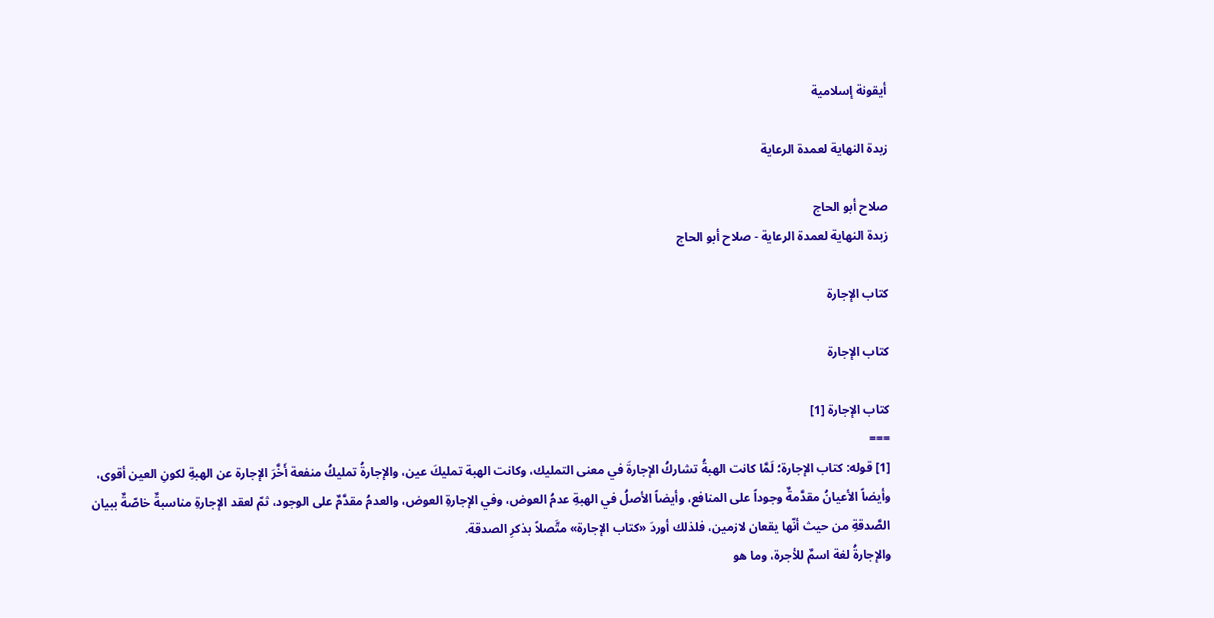أيقونة إسلامية

زبدة النهاية لعمدة الرعاية

صلاح أبو الحاج
زبدة النهاية لعمدة الرعاية - صلاح أبو الحاج

كتاب الإجارة

كتاب الإجارة

كتاب الإجارة [1]
===
[1] قوله: كتاب الإجارة؛ لَمَّا كانت الهبةُ تشاركُ الإجارةَ في معنى التمليك، وكانت الهبة تمليكَ عين، والإجارةُ تمليكُ منفعة أَخَّرَ الإجارة عن الهبةِ لكونِ العين أقوى، وأيضاً الأعيانُ مقدَّمةٌ وجوداً على المنافع، وأيضاً الأصلُ في الهبةِ عدمُ العوض، وفي الإجارةِ العوض، والعدمُ مقدَّمٌ على الوجود، ثمّ لعقد الإجارةِ مناسبةٌ خاصّةٌ ببيان الصَّدقةِ من حيث أنّها يقعان لازمين، فلذلك أوردَ «كتاب الإجارة» متَّصلاً بذكرِ الصدقة.
والإجارةُ لغة اسمٌ للأجرة، وما هو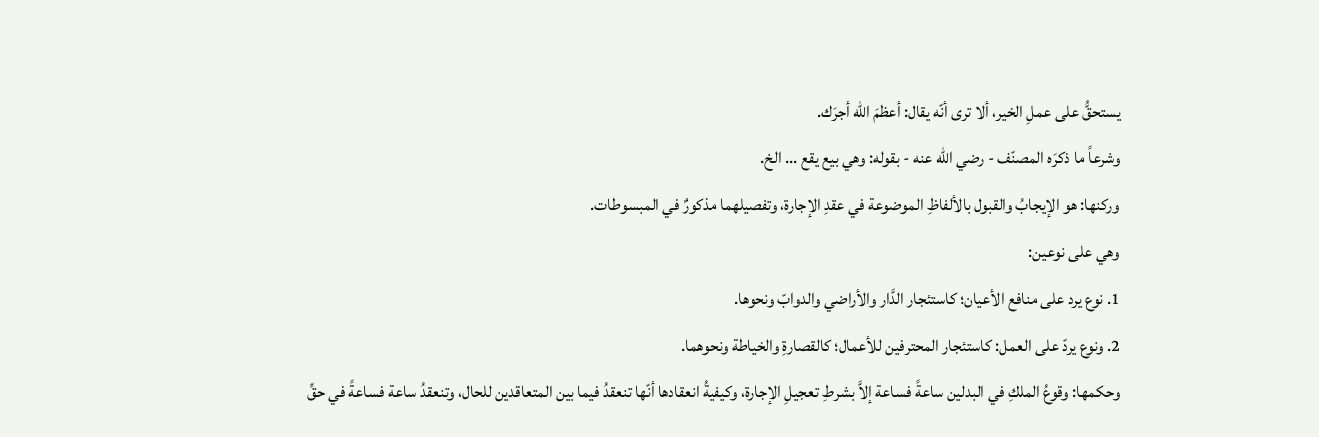يستحقُّ على عملِ الخير، ألا ترى أنّه يقال: أعظمَ الله أجرَك.
وشرعاً ما ذكرَه المصنّف - رضي الله عنه - بقوله: وهي بيع يقع ... الخ.
وركنها: هو الإيجابُ والقبول بالألفاظِ الموضوعة في عقدِ الإجارة، وتفصيلهما مذكورٌ في المبسوطات.
وهي على نوعين:
1. نوع يرد على منافع الأعيان؛ كاستئجار الدَّار والأراضي والدوابّ ونحوها.
2. ونوع يردّ على العمل: كاستئجار المحترفين للأعمال؛ كالقصارةِ والخياطة ونحوهما.
وحكمها: وقوعُ الملكِ في البدلين ساعةً فساعة إلاَّ بشرطِ تعجيلِ الإجارة، وكيفيةُ انعقادها أنّها تنعقدُ فيما بين المتعاقدين للحال، وتنعقدُ ساعة فساعةً في حقِّ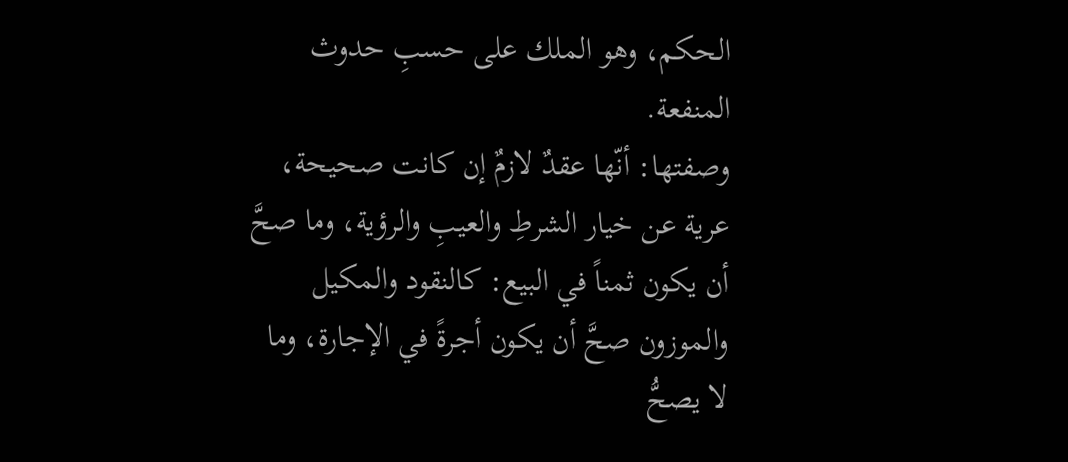الحكم، وهو الملك على حسبِ حدوث المنفعة.
وصفتها: أنّها عقدٌ لازمٌ إن كانت صحيحة، عرية عن خيار الشرطِ والعيبِ والرؤية، وما صحَّ أن يكون ثمناً في البيع: كالنقود والمكيل والموزون صحَّ أن يكون أجرةً في الإجارة، وما لا يصحُّ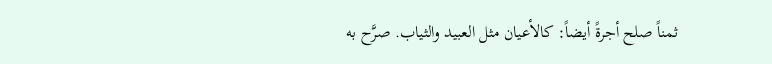ثمناً صلح أجرةً أيضاً: كالأعيان مثل العبيد والثياب. صرَّح به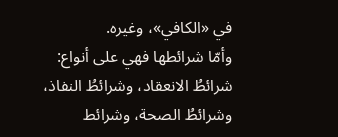في «الكافي»، وغيره.
وأمّا شرائطها فهي على أنواع: شرائطُ الانعقاد، وشرائطُ النفاذ، وشرائطُ الصحة، وشرائط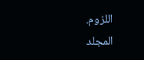اللزوم.
المجلد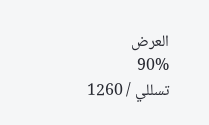العرض
90%
تسللي / 1260